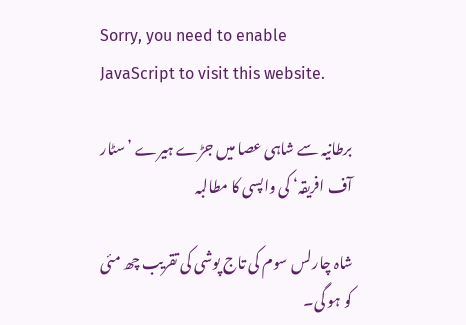Sorry, you need to enable JavaScript to visit this website.

برطانیہ سے شاہی عصا میں جڑے ہیرے ’سٹار آف افریقہ‘ کی واپسی کا مطالبہ

شاہ چارلس سوم کی تاج پوشی کی تقریب چھ مئی کو ہو گی۔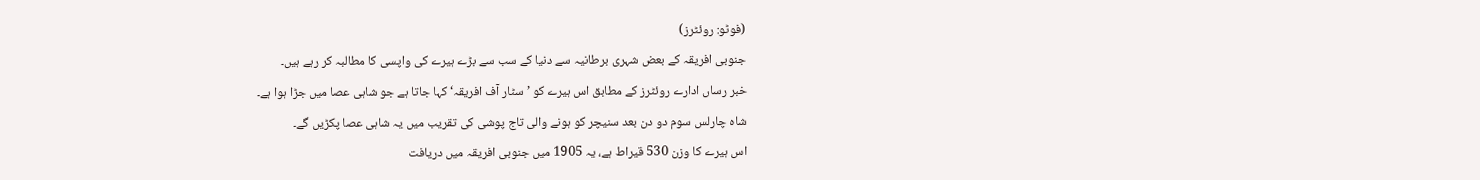(فوٹو: روئٹرز)
جنوبی افریقہ کے بعض شہری برطانیہ سے دنیا کے سب سے بڑے ہیرے کی واپسی کا مطالبہ کر رہے ہیں۔
خبر رساں ادارے روئٹرز کے مطابق اس ہیرے کو ’سٹار آف افریقہ‘ کہا جاتا ہے جو شاہی عصا میں جڑا ہوا ہے۔
شاہ چارلس سوم دو دن بعد سنیچر کو ہونے والی تاج پوشی کی تقریب میں یہ شاہی عصا پکڑیں گے۔
اس ہیرے کا وزن 530 قیراط ہے، یہ 1905 میں جنوبی افریقہ میں دریافت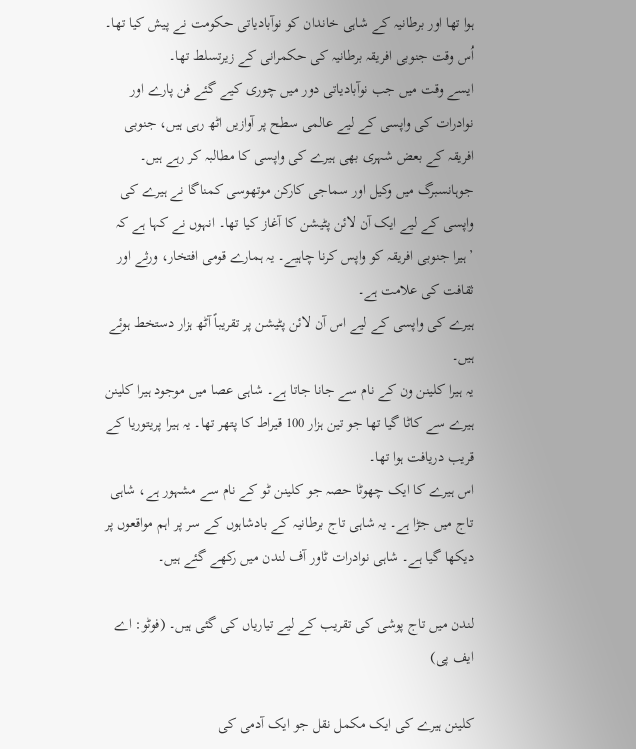ہوا تھا اور برطانیہ کے شاہی خاندان کو نوآبادیاتی حکومت نے پیش کیا تھا۔
اُس وقت جنوبی افریقہ برطانیہ کی حکمرانی کے زیرتسلط تھا۔
ایسے وقت میں جب نوآبادیاتی دور میں چوری کیے گئے فن پارے اور نوادرات کی واپسی کے لیے عالمی سطح پر آوازیں اٹھ رہی ہیں، جنوبی افریقہ کے بعض شہری بھی ہیرے کی واپسی کا مطالبہ کر رہے ہیں۔
جوہانسبرگ میں وکیل اور سماجی کارکن موتھوسی کمناگا نے ہیرے کی واپسی کے لیے ایک آن لائن پٹیشن کا آغاز کیا تھا۔ انہوں نے کہا ہے کہ ’ہیرا جنوبی افریقہ کو واپس کرنا چاہیے۔ یہ ہمارے قومی افتخار، ورثے اور ثقافت کی علامت ہے۔
ہیرے کی واپسی کے لیے اس آن لائن پٹیشن پر تقریباً آٹھ ہزار دستخط ہوئے ہیں۔
یہ ہیرا کلینن ون کے نام سے جانا جاتا ہے۔ شاہی عصا میں موجود ہیرا کلینن ہیرے سے کاٹا گیا تھا جو تین ہزار 100 قیراط کا پتھر تھا۔ یہ ہیرا پریتوریا کے قریب دریافت ہوا تھا۔
اس ہیرے کا ایک چھوٹا حصہ جو کلینن ٹو کے نام سے مشہور ہے، شاہی تاج میں جڑا ہے۔ یہ شاہی تاج برطانیہ کے بادشاہوں کے سر پر اہم مواقعوں پر دیکھا گیا ہے۔ شاہی نوادرات ٹاور آف لندن میں رکھے گئے ہیں۔

لندن میں تاج پوشی کی تقریب کے لیے تیاریاں کی گئی ہیں۔ (فوٹو: اے ایف پی)

کلینن ہیرے کی ایک مکمل نقل جو ایک آدمی کی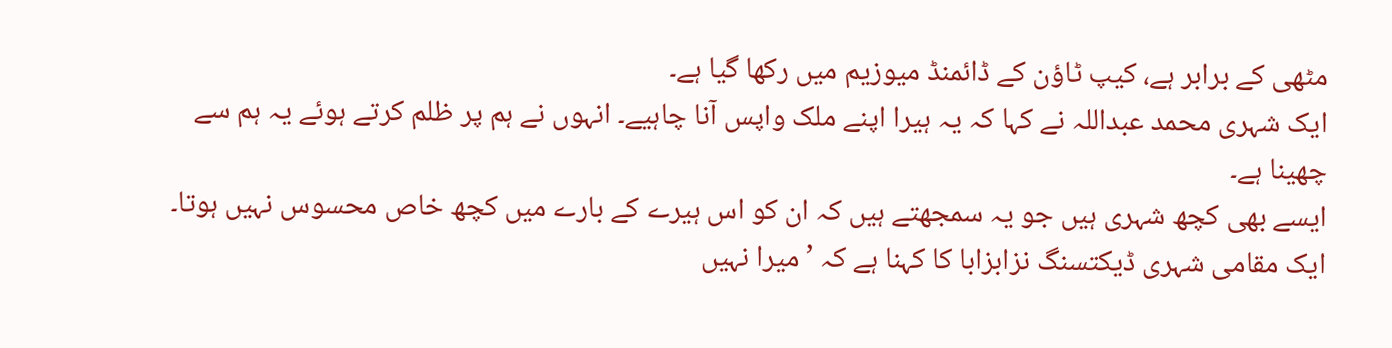مٹھی کے برابر ہے، کیپ ٹاؤن کے ڈائمنڈ میوزیم میں رکھا گیا ہے۔
ایک شہری محمد عبداللہ نے کہا کہ یہ ہیرا اپنے ملک واپس آنا چاہیے۔ انہوں نے ہم پر ظلم کرتے ہوئے یہ ہم سے چھینا ہے۔
ایسے بھی کچھ شہری ہیں جو یہ سمجھتے ہیں کہ ان کو اس ہیرے کے بارے میں کچھ خاص محسوس نہیں ہوتا۔
ایک مقامی شہری ڈیکتسنگ نزابزابا کا کہنا ہے کہ ’میرا نہیں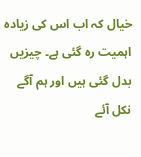خیال کہ اب اس کی زیادہ اہمیت رہ گئی ہے۔ چیزیں بدل گئی ہیں اور ہم آگے نکل آئے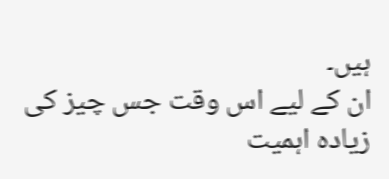ہیں۔
ان کے لیے اس وقت جس چیز کی زیادہ اہمیت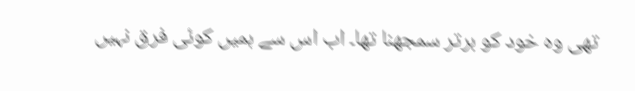تھی وہ خود کو برتر سمجھنا تھا۔ اب اس سے ہمیں کوئی فرق نہیں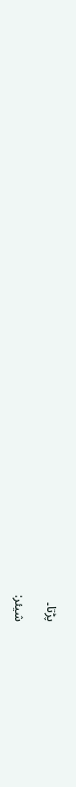پڑتا۔

شیئر: